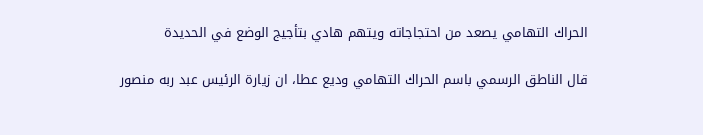الحراك التهامي يصعد من احتجاجاته ويتهم هادي بتأجيج الوضع في الحديدة

قال الناطق الرسمي باسم الحراك التهامي وديع عطا، ان زيارة الرئيس عبد ربه منصور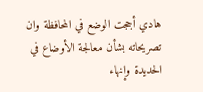هادي أججت الوضع في المحافظة وان تصريحاته بشأن معالجة الأوضاع في الحديدة وإنهاء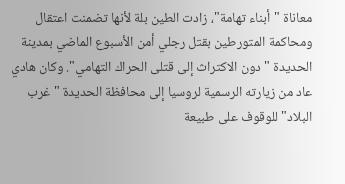معاناة "أبناء تهامة"، زادت الطين بلة لأنها تضمنت اعتقال ومحاكمة المتورطين بقتل رجلي أمن الأسبوع الماضي بمدينة الحديدة "دون الاكتراث إلى قتلى الحراك التهامي". وكان هادي عاد من زيارته الرسمية لروسيا إلى محافظة الحديدة "غرب البلاد" للوقوف على طبيعة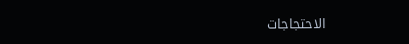الاحتجاجات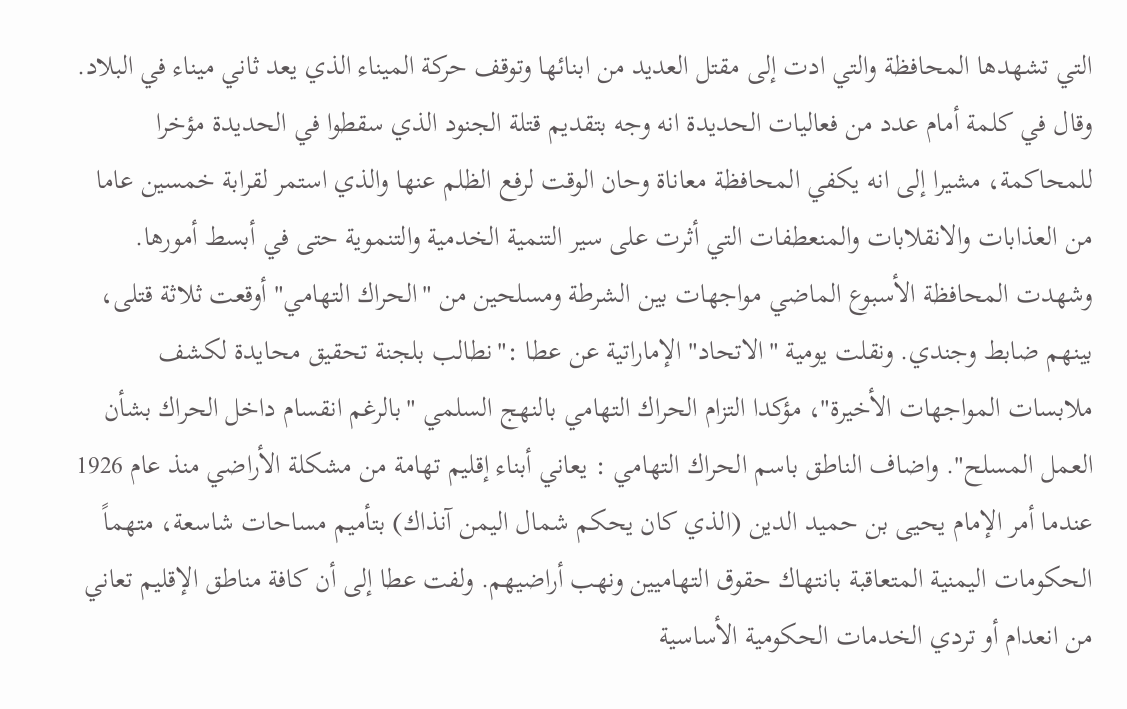التي تشهدها المحافظة والتي ادت إلى مقتل العديد من ابنائها وتوقف حركة الميناء الذي يعد ثاني ميناء في البلاد. وقال في كلمة أمام عدد من فعاليات الحديدة انه وجه بتقديم قتلة الجنود الذي سقطوا في الحديدة مؤخرا للمحاكمة، مشيرا إلى انه يكفي المحافظة معاناة وحان الوقت لرفع الظلم عنها والذي استمر لقرابة خمسين عاما من العذابات والانقلابات والمنعطفات التي أثرت على سير التنمية الخدمية والتنموية حتى في أبسط أمورها. وشهدت المحافظة الأسبوع الماضي مواجهات بين الشرطة ومسلحين من "الحراك التهامي" أوقعت ثلاثة قتلى، بينهم ضابط وجندي. ونقلت يومية "الاتحاد" الإماراتية عن عطا :"نطالب بلجنة تحقيق محايدة لكشف ملابسات المواجهات الأخيرة"، مؤكدا التزام الحراك التهامي بالنهج السلمي "بالرغم انقسام داخل الحراك بشأن العمل المسلح". واضاف الناطق باسم الحراك التهامي : يعاني أبناء إقليم تهامة من مشكلة الأراضي منذ عام 1926 عندما أمر الإمام يحيى بن حميد الدين (الذي كان يحكم شمال اليمن آنذاك) بتأميم مساحات شاسعة، متهماً الحكومات اليمنية المتعاقبة بانتهاك حقوق التهاميين ونهب أراضيهم. ولفت عطا إلى أن كافة مناطق الإقليم تعاني من انعدام أو تردي الخدمات الحكومية الأساسية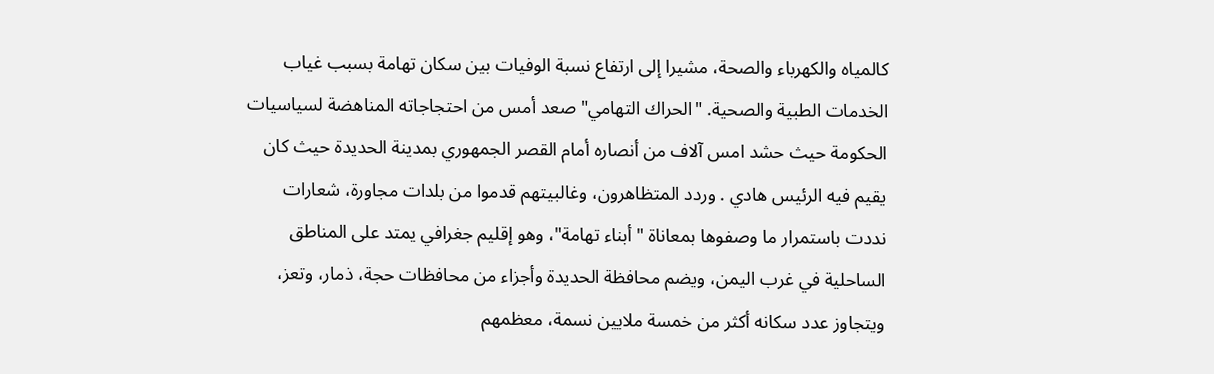كالمياه والكهرباء والصحة، مشيرا إلى ارتفاع نسبة الوفيات بين سكان تهامة بسبب غياب الخدمات الطبية والصحية. "الحراك التهامي" صعد أمس من احتجاجاته المناهضة لسياسيات الحكومة حيث حشد امس آلاف من أنصاره أمام القصر الجمهوري بمدينة الحديدة حيث كان يقيم فيه الرئيس هادي . وردد المتظاهرون، وغالبيتهم قدموا من بلدات مجاورة، شعارات نددت باستمرار ما وصفوها بمعاناة " أبناء تهامة"، وهو إقليم جغرافي يمتد على المناطق الساحلية في غرب اليمن، ويضم محافظة الحديدة وأجزاء من محافظات حجة، ذمار، وتعز، ويتجاوز عدد سكانه أكثر من خمسة ملايين نسمة، معظمهم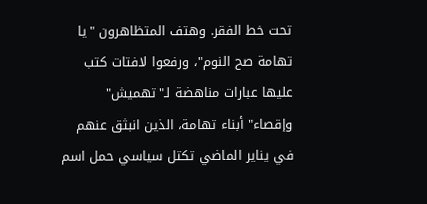تحت خط الفقر. وهتف المتظاهرون "يا تهامة صح النوم"، ورفعوا لافتات كتب عليها عبارات مناهضة لـ"تهميش" وإقصاء" أبناء تهامة، الذين انبثق عنهم في يناير الماضي تكتل سياسي حمل اسم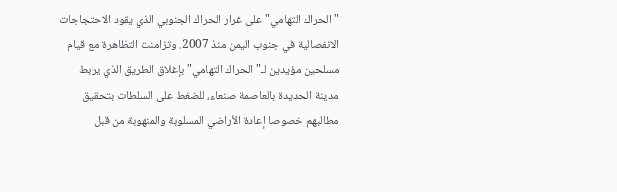"الحراك التهامي" على غرار الحراك الجنوبي الذي يقود الاحتجاجات الانفصالية في جنوب اليمن منذ 2007. وتزامنت التظاهرة مع قيام مسلحين مؤيدين لـ"الحراك التهامي" بإغلاق الطريق الذي يربط مدينة الحديدة بالعاصمة صنعاء، للضغط على السلطات بتحقيق مطالبهم خصوصا إعادة الأراضي المسلوبة والمنهوبة من قبل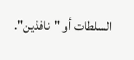السلطات أو "نافذين".